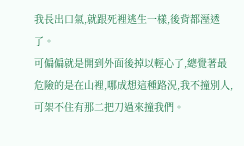我長出口氣,就跟死裡逃生一樣,後背都溼透了。
可偏偏就是開到外面後掉以輕心了,總覺著最危險的是在山裡,哪成想這種路況,我不撞別人,可架不住有那二把刀過來撞我們。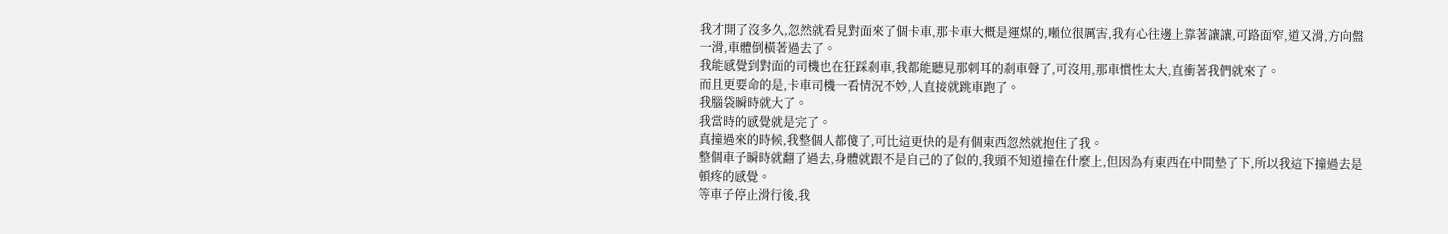我才開了沒多久,忽然就看見對面來了個卡車,那卡車大概是運煤的,噸位很厲害,我有心往邊上靠著讓讓,可路面窄,道又滑,方向盤一滑,車體倒橫著過去了。
我能感覺到對面的司機也在狂踩剎車,我都能聽見那刺耳的剎車聲了,可沒用,那車慣性太大,直衝著我們就來了。
而且更要命的是,卡車司機一看情況不妙,人直接就跳車跑了。
我腦袋瞬時就大了。
我當時的感覺就是完了。
真撞過來的時候,我整個人都傻了,可比這更快的是有個東西忽然就抱住了我。
整個車子瞬時就翻了過去,身體就跟不是自己的了似的,我頭不知道撞在什麼上,但因為有東西在中間墊了下,所以我這下撞過去是頓疼的感覺。
等車子停止滑行後,我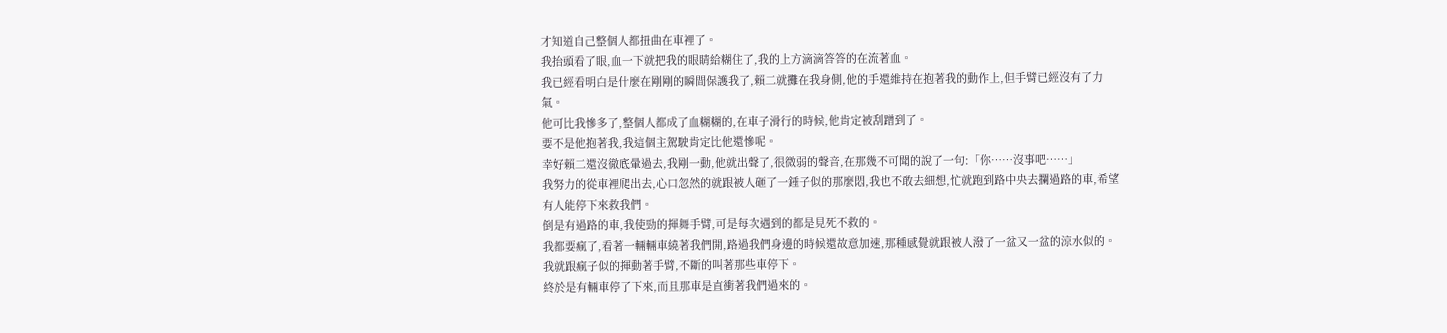才知道自己整個人都扭曲在車裡了。
我抬頭看了眼,血一下就把我的眼睛給糊住了,我的上方滴滴答答的在流著血。
我已經看明白是什麼在剛剛的瞬間保護我了,賴二就攤在我身側,他的手還維持在抱著我的動作上,但手臂已經沒有了力氣。
他可比我慘多了,整個人都成了血糊糊的,在車子滑行的時候,他肯定被刮蹭到了。
要不是他抱著我,我這個主駕駛肯定比他還慘呢。
幸好賴二還沒徹底暈過去,我剛一動,他就出聲了,很微弱的聲音,在那幾不可聞的說了一句:「你……沒事吧……」
我努力的從車裡爬出去,心口忽然的就跟被人砸了一錘子似的那麼悶,我也不敢去細想,忙就跑到路中央去攔過路的車,希望有人能停下來救我們。
倒是有過路的車,我使勁的揮舞手臂,可是每次遇到的都是見死不救的。
我都要瘋了,看著一輛輛車繞著我們開,路過我們身邊的時候還故意加速,那種感覺就跟被人潑了一盆又一盆的涼水似的。
我就跟瘋子似的揮動著手臂,不斷的叫著那些車停下。
終於是有輛車停了下來,而且那車是直衝著我們過來的。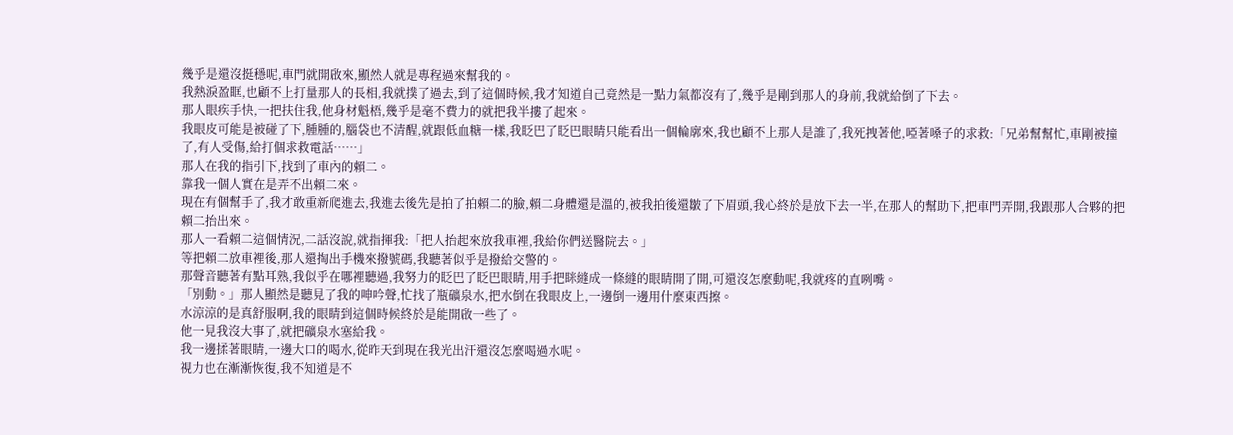幾乎是還沒挺穩呢,車門就開啟來,顯然人就是專程過來幫我的。
我熱淚盈眶,也顧不上打量那人的長相,我就撲了過去,到了這個時候,我才知道自己竟然是一點力氣都沒有了,幾乎是剛到那人的身前,我就給倒了下去。
那人眼疾手快,一把扶住我,他身材魁梧,幾乎是毫不費力的就把我半摟了起來。
我眼皮可能是被碰了下,腫腫的,腦袋也不清醒,就跟低血糖一樣,我眨巴了眨巴眼睛只能看出一個輪廓來,我也顧不上那人是誰了,我死拽著他,啞著嗓子的求救:「兄弟幫幫忙,車剛被撞了,有人受傷,給打個求救電話……」
那人在我的指引下,找到了車內的賴二。
靠我一個人實在是弄不出賴二來。
現在有個幫手了,我才敢重新爬進去,我進去後先是拍了拍賴二的臉,賴二身體還是溫的,被我拍後還皺了下眉頭,我心終於是放下去一半,在那人的幫助下,把車門弄開,我跟那人合夥的把賴二抬出來。
那人一看賴二這個情況,二話沒說,就指揮我:「把人抬起來放我車裡,我給你們送醫院去。」
等把賴二放車裡後,那人還掏出手機來撥號碼,我聽著似乎是撥給交警的。
那聲音聽著有點耳熟,我似乎在哪裡聽過,我努力的眨巴了眨巴眼睛,用手把眯縫成一條縫的眼睛開了開,可還沒怎麼動呢,我就疼的直咧嘴。
「別動。」那人顯然是聽見了我的呻吟聲,忙找了瓶礦泉水,把水倒在我眼皮上,一邊倒一邊用什麼東西擦。
水涼涼的是真舒服啊,我的眼睛到這個時候終於是能開啟一些了。
他一見我沒大事了,就把礦泉水塞給我。
我一邊揉著眼睛,一邊大口的喝水,從昨天到現在我光出汗還沒怎麼喝過水呢。
視力也在漸漸恢復,我不知道是不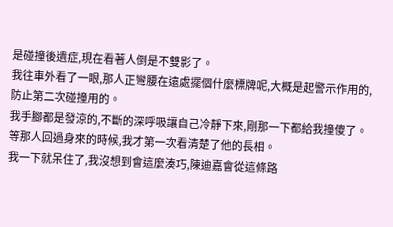是碰撞後遺症,現在看著人倒是不雙影了。
我往車外看了一眼,那人正彎腰在遠處擺個什麼標牌呢,大概是起警示作用的,防止第二次碰撞用的。
我手腳都是發涼的,不斷的深呼吸讓自己冷靜下來,剛那一下都給我撞傻了。
等那人回過身來的時候,我才第一次看清楚了他的長相。
我一下就呆住了,我沒想到會這麼湊巧,陳迪嘉會從這條路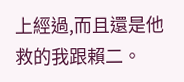上經過,而且還是他救的我跟賴二。